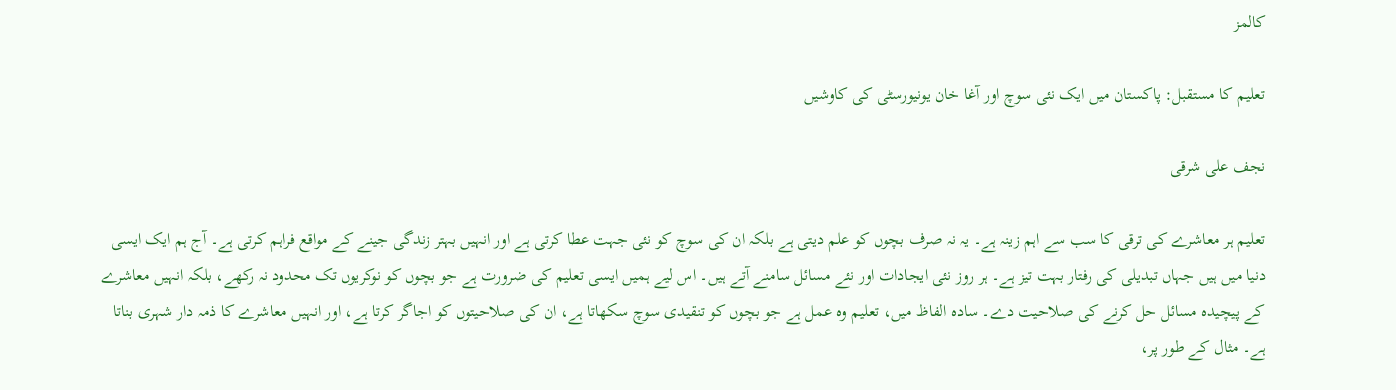کالمز

تعلیم کا مستقبل: پاکستان میں ایک نئی سوچ اور آغا خان یونیورسٹی کی کاوشیں

نجف علی شرقی

تعلیم ہر معاشرے کی ترقی کا سب سے اہم زینہ ہے۔ یہ نہ صرف بچوں کو علم دیتی ہے بلکہ ان کی سوچ کو نئی جہت عطا کرتی ہے اور انہیں بہتر زندگی جینے کے مواقع فراہم کرتی ہے۔ آج ہم ایک ایسی دنیا میں ہیں جہاں تبدیلی کی رفتار بہت تیز ہے۔ ہر روز نئی ایجادات اور نئے مسائل سامنے آتے ہیں۔ اس لیے ہمیں ایسی تعلیم کی ضرورت ہے جو بچوں کو نوکریوں تک محدود نہ رکھے، بلکہ انہیں معاشرے کے پیچیدہ مسائل حل کرنے کی صلاحیت دے۔ سادہ الفاظ میں، تعلیم وہ عمل ہے جو بچوں کو تنقیدی سوچ سکھاتا ہے، ان کی صلاحیتوں کو اجاگر کرتا ہے، اور انہیں معاشرے کا ذمہ دار شہری بناتا ہے۔ مثال کے طور پر،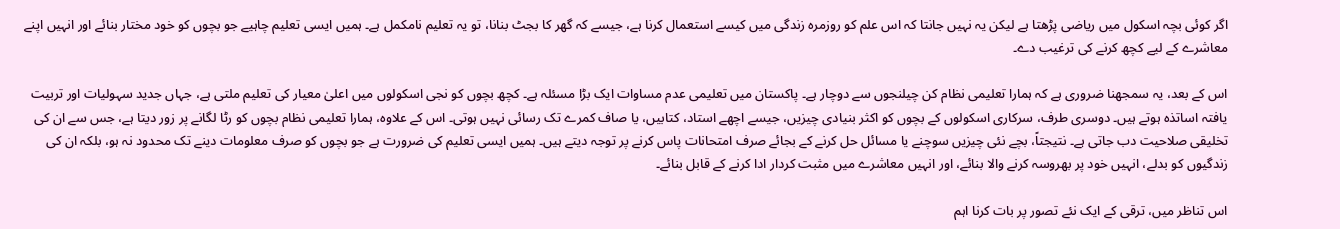اگر کوئی بچہ اسکول میں ریاضی پڑھتا ہے لیکن یہ نہیں جانتا کہ اس علم کو روزمرہ زندگی میں کیسے استعمال کرنا ہے، جیسے کہ گھر کا بجٹ بنانا، تو یہ تعلیم نامکمل ہے۔ ہمیں ایسی تعلیم چاہیے جو بچوں کو خود مختار بنائے اور انہیں اپنے معاشرے کے لیے کچھ کرنے کی ترغیب دے۔

اس کے بعد، یہ سمجھنا ضروری ہے کہ ہمارا تعلیمی نظام کن چیلنجوں سے دوچار ہے۔ پاکستان میں تعلیمی عدم مساوات ایک بڑا مسئلہ ہے۔ کچھ بچوں کو نجی اسکولوں میں اعلیٰ معیار کی تعلیم ملتی ہے، جہاں جدید سہولیات اور تربیت یافتہ اساتذہ ہوتے ہیں۔ دوسری طرف، سرکاری اسکولوں کے بچوں کو اکثر بنیادی چیزیں، جیسے اچھے استاد، کتابیں، یا صاف کمرے تک رسائی نہیں ہوتی۔ اس کے علاوہ، ہمارا تعلیمی نظام بچوں کو رٹا لگانے پر زور دیتا ہے، جس سے ان کی تخلیقی صلاحیت دب جاتی ہے۔ نتیجتاً، بچے نئی چیزیں سوچنے یا مسائل حل کرنے کے بجائے صرف امتحانات پاس کرنے پر توجہ دیتے ہیں۔ ہمیں ایسی تعلیم کی ضرورت ہے جو بچوں کو صرف معلومات دینے تک محدود نہ ہو، بلکہ ان کی زندگیوں کو بدلے، انہیں خود پر بھروسہ کرنے والا بنائے، اور انہیں معاشرے میں مثبت کردار ادا کرنے کے قابل بنائے۔

اس تناظر میں، ترقی کے ایک نئے تصور پر بات کرنا اہم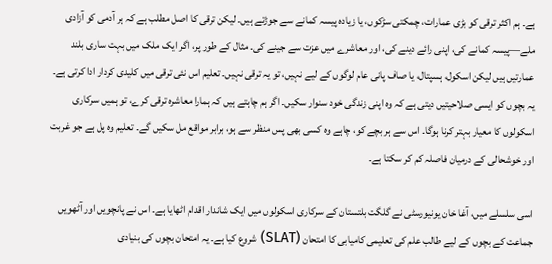ہے۔ ہم اکثر ترقی کو بڑی عمارات، چمکتی سڑکوں، یا زیادہ پیسہ کمانے سے جوڑتے ہیں۔ لیکن ترقی کا اصل مطلب ہے کہ ہر آدمی کو آزادی ملے—پیسہ کمانے کی، اپنی رائے دینے کی، اور معاشرے میں عزت سے جینے کی۔ مثال کے طور پر، اگر ایک ملک میں بہت ساری بلند عمارتیں ہیں لیکن اسکول، ہسپتال، یا صاف پانی عام لوگوں کے لیے نہیں، تو یہ ترقی نہیں۔ تعلیم اس نئی ترقی میں کلیدی کردار ادا کرتی ہے۔ یہ بچوں کو ایسی صلاحیتیں دیتی ہے کہ وہ اپنی زندگی خود سنوار سکیں۔ اگر ہم چاہتے ہیں کہ ہمارا معاشرہ ترقی کرے، تو ہمیں سرکاری اسکولوں کا معیار بہتر کرنا ہوگا۔ اس سے ہر بچے کو، چاہے وہ کسی بھی پس منظر سے ہو، برابر مواقع مل سکیں گے۔ تعلیم وہ پل ہے جو غربت اور خوشحالی کے درمیان فاصلہ کم کر سکتا ہے۔

اسی سلسلے میں، آغا خان یونیورسٹی نے گلگت بلتستان کے سرکاری اسکولوں میں ایک شاندار اقدام اٹھایا ہے۔ اس نے پانچویں اور آٹھویں جماعت کے بچوں کے لیے طالب علم کی تعلیمی کامیابی کا امتحان (SLAT) شروع کیا ہے۔ یہ امتحان بچوں کی بنیادی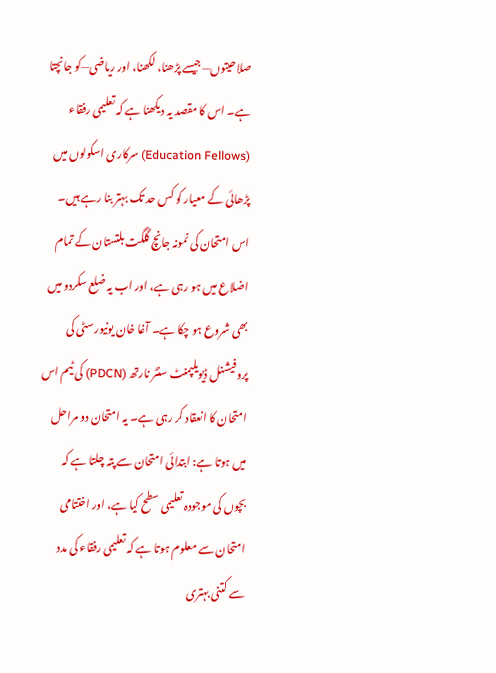صلاحیتوں—جیسے پڑھنا، لکھنا، اور ریاضی—کو جانچتا ہے۔ اس کا مقصد یہ دیکھنا ہے کہ تعلیمی رفقاء (Education Fellows) سرکاری اسکولوں میں پڑھائی کے معیار کو کس حد تک بہتر بنا رہے ہیں۔ اس امتحان کی نمونہ جانچ گلگت بلتستان کے تمام اضلاع میں ہو رہی ہے، اور اب یہ ضلع سکردو میں بھی شروع ہو چکا ہے۔ آغا خان یونیورسٹی کی پروفیشنل ڈیویلپمنٹ سنٹر نارتھ (PDCN) کی ٹیم اس امتحان کا انعقاد کر رہی ہے۔ یہ امتحان دو مراحل میں ہوتا ہے: ابتدائی امتحان سے پتہ چلتا ہے کہ بچوں کی موجودہ تعلیمی سطح کیا ہے، اور اختتامی امتحان سے معلوم ہوتا ہے کہ تعلیمی رفقاء کی مدد سے کتنی بہتری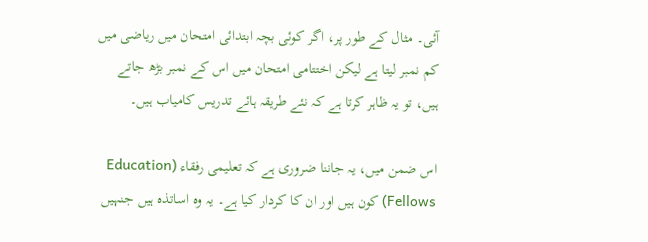آئی۔ مثال کے طور پر، اگر کوئی بچہ ابتدائی امتحان میں ریاضی میں کم نمبر لیتا ہے لیکن اختتامی امتحان میں اس کے نمبر بڑھ جاتے ہیں، تو یہ ظاہر کرتا ہے کہ نئے طریقہ ہائے تدریس کامیاب ہیں۔

اس ضمن میں، یہ جاننا ضروری ہے کہ تعلیمی رفقاء (Education Fellows) کون ہیں اور ان کا کردار کیا ہے۔ یہ وہ اساتذہ ہیں جنہیں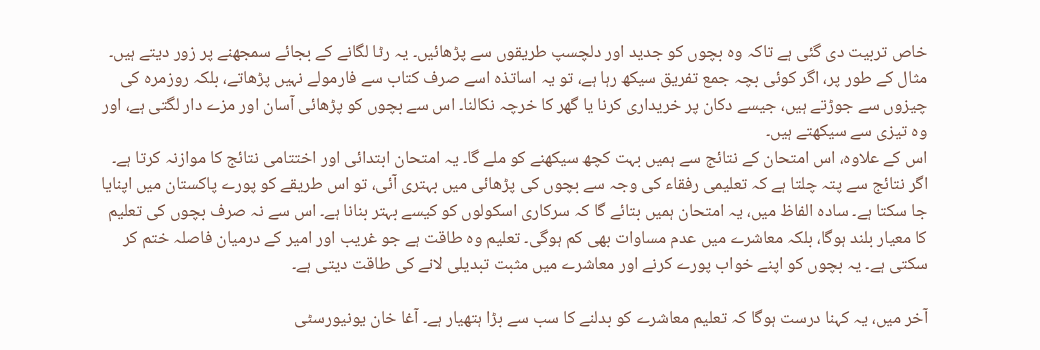خاص تربیت دی گئی ہے تاکہ وہ بچوں کو جدید اور دلچسپ طریقوں سے پڑھائیں۔ یہ رٹا لگانے کے بجائے سمجھنے پر زور دیتے ہیں۔ مثال کے طور پر، اگر کوئی بچہ جمع تفریق سیکھ رہا ہے، تو یہ اساتذہ اسے صرف کتاب سے فارمولے نہیں پڑھاتے، بلکہ روزمرہ کی چیزوں سے جوڑتے ہیں، جیسے دکان پر خریداری کرنا یا گھر کا خرچہ نکالنا۔ اس سے بچوں کو پڑھائی آسان اور مزے دار لگتی ہے، اور وہ تیزی سے سیکھتے ہیں۔
اس کے علاوہ، اس امتحان کے نتائج سے ہمیں بہت کچھ سیکھنے کو ملے گا۔ یہ امتحان ابتدائی اور اختتامی نتائج کا موازنہ کرتا ہے۔ اگر نتائج سے پتہ چلتا ہے کہ تعلیمی رفقاء کی وجہ سے بچوں کی پڑھائی میں بہتری آئی، تو اس طریقے کو پورے پاکستان میں اپنایا جا سکتا ہے۔ سادہ الفاظ میں، یہ امتحان ہمیں بتائے گا کہ سرکاری اسکولوں کو کیسے بہتر بنانا ہے۔ اس سے نہ صرف بچوں کی تعلیم کا معیار بلند ہوگا، بلکہ معاشرے میں عدم مساوات بھی کم ہوگی۔ تعلیم وہ طاقت ہے جو غریب اور امیر کے درمیان فاصلہ ختم کر سکتی ہے۔ یہ بچوں کو اپنے خواب پورے کرنے اور معاشرے میں مثبت تبدیلی لانے کی طاقت دیتی ہے۔

آخر میں، یہ کہنا درست ہوگا کہ تعلیم معاشرے کو بدلنے کا سب سے بڑا ہتھیار ہے۔ آغا خان یونیورسٹی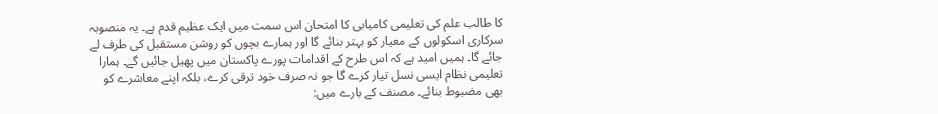کا طالب علم کی تعلیمی کامیابی کا امتحان اس سمت میں ایک عظیم قدم ہے۔ یہ منصوبہ سرکاری اسکولوں کے معیار کو بہتر بنائے گا اور ہمارے بچوں کو روشن مستقبل کی طرف لے جائے گا۔ ہمیں امید ہے کہ اس طرح کے اقدامات پورے پاکستان میں پھیل جائیں گے۔ ہمارا تعلیمی نظام ایسی نسل تیار کرے گا جو نہ صرف خود ترقی کرے، بلکہ اپنے معاشرے کو بھی مضبوط بنائے۔ مصنف کے بارے میں: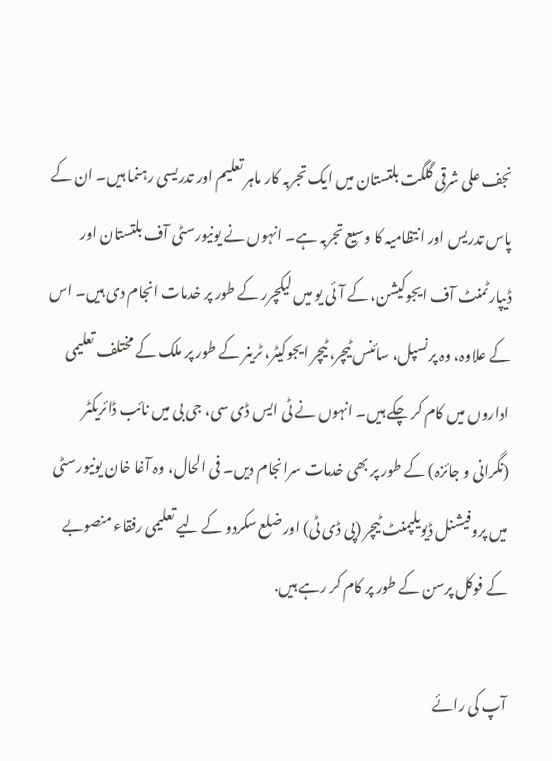نجف علی شرقی گلگت بلتستان میں ایک تجربہ کار ماہر تعلیم اور تدریسی رہنما ہیں۔ ان کے پاس تدریس اور انتظامیہ کا وسیع تجربہ ہے۔ انہوں نے یونیورسٹی آف بلتستان اور ڈیپارٹمنٹ آف ایجوکیشن، کے آئی یو میں لیکچرر کے طور پر خدمات انجام دی ہیں۔ اس کے علاوہ، وہ پرنسپل، سائنس ٹیچر، ٹیچر ایجوکیٹر، ٹرینر کے طور پر ملک کے مختلف تعلیمی اداروں میں کام کر چکے ہیں۔ انہوں نے ٹی ایس ڈی سی، جی بی میں نائب ڈائریکٹر (نگرانی و جائزہ) کے طور پر بھی خدمات سرانجام دیں۔ فی الحال، وہ آغا خان یونیورسٹی میں پروفیشنل ڈیویلپمنٹ ٹیچر (پی ڈی ٹی) اور ضلع سکردو کے لیے تعلیمی رفقاء منصوبے کے فوکل پرسن کے طور پر کام کر رہے ہیں.

آپ کی رائے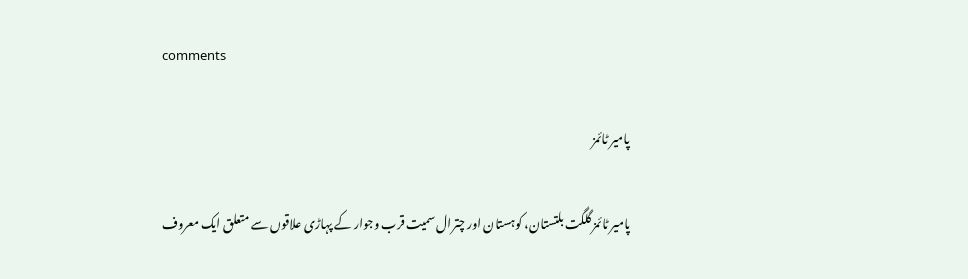comments

پامیر ٹائمز

پامیر ٹائمز گلگت بلتستان، کوہستان اور چترال سمیت قرب وجوار کے پہاڑی علاقوں سے متعلق ایک معروف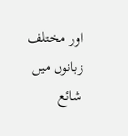اور مختلف زبانوں میں شائع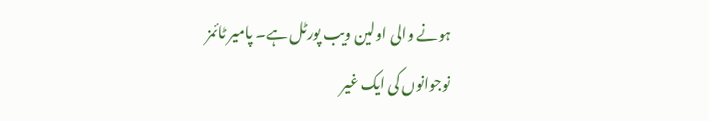ہونے والی اولین ویب پورٹل ہے۔ پامیر ٹائمز نوجوانوں کی ایک غیر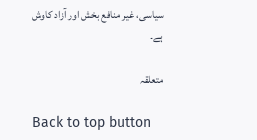سیاسی، غیر منافع بخش اور آزاد کاوش ہے۔

متعلقہ

Back to top button